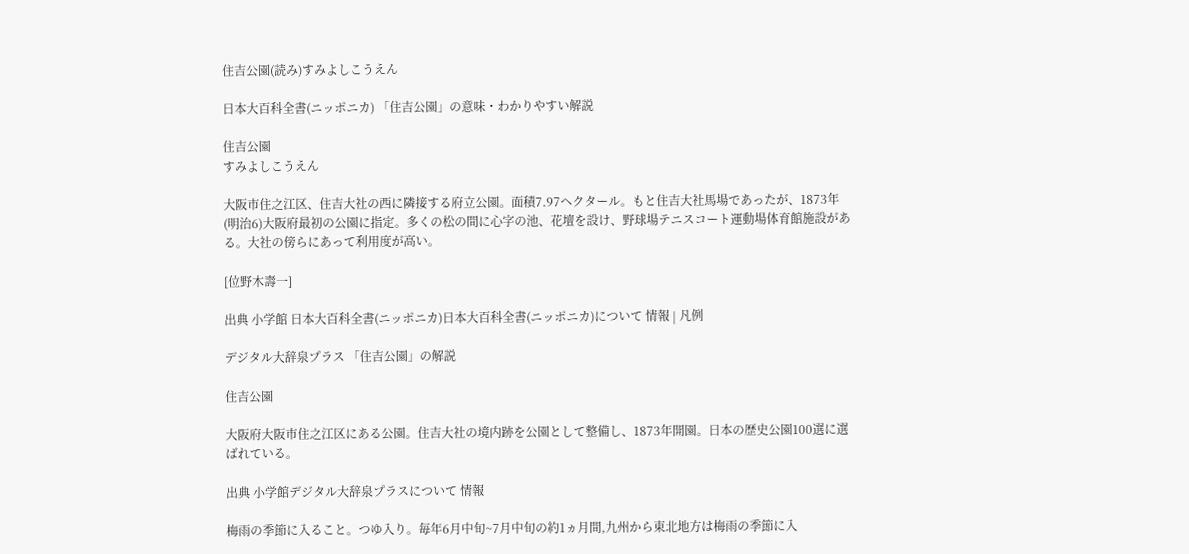住吉公園(読み)すみよしこうえん

日本大百科全書(ニッポニカ) 「住吉公園」の意味・わかりやすい解説

住吉公園
すみよしこうえん

大阪市住之江区、住吉大社の西に隣接する府立公園。面積7.97ヘクタール。もと住吉大社馬場であったが、1873年(明治6)大阪府最初の公園に指定。多くの松の間に心字の池、花壇を設け、野球場テニスコート運動場体育館施設がある。大社の傍らにあって利用度が高い。

[位野木壽一]

出典 小学館 日本大百科全書(ニッポニカ)日本大百科全書(ニッポニカ)について 情報 | 凡例

デジタル大辞泉プラス 「住吉公園」の解説

住吉公園

大阪府大阪市住之江区にある公園。住吉大社の境内跡を公園として整備し、1873年開園。日本の歴史公園100選に選ばれている。

出典 小学館デジタル大辞泉プラスについて 情報

梅雨の季節に入ること。つゆ入り。毎年6月中旬~7月中旬の約1ヵ月間,九州から東北地方は梅雨の季節に入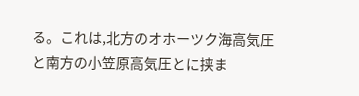る。これは,北方のオホーツク海高気圧と南方の小笠原高気圧とに挟ま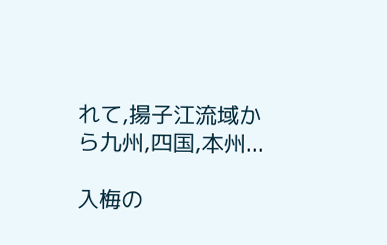れて,揚子江流域から九州,四国,本州...

入梅の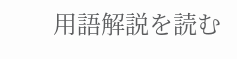用語解説を読む